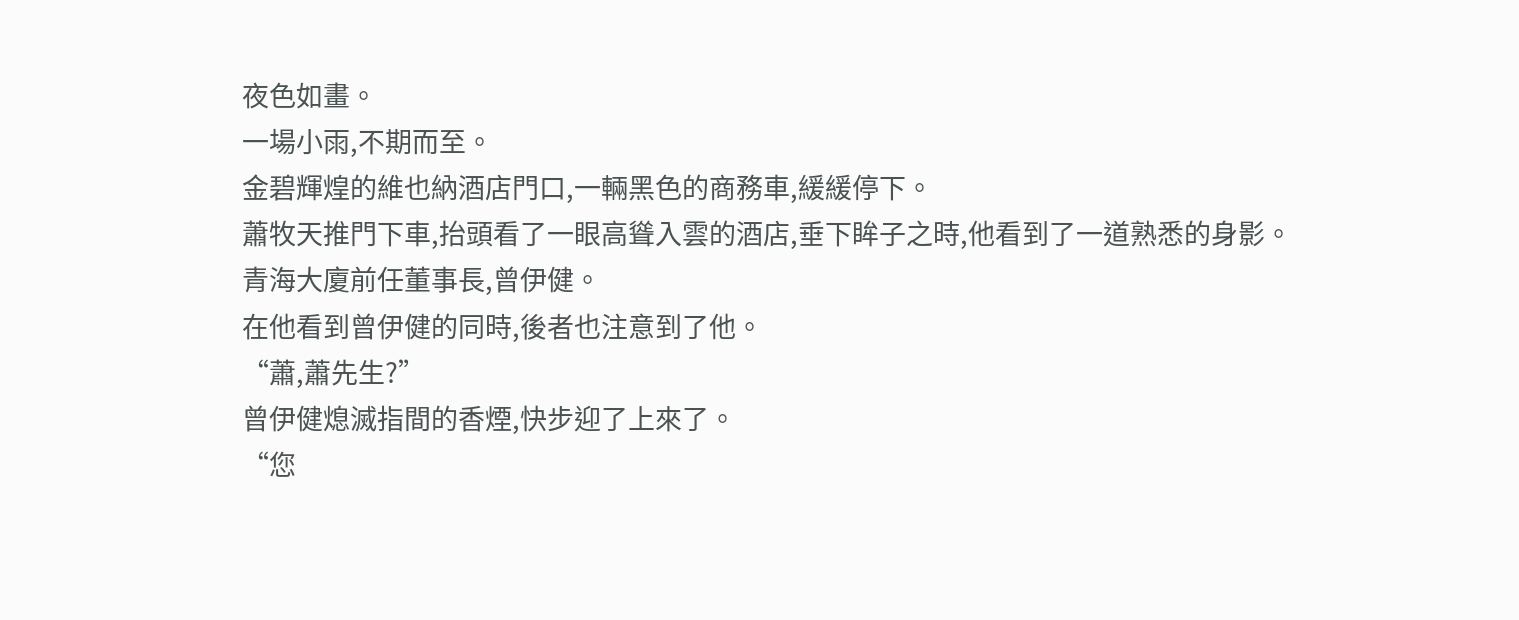夜色如畫。
一場小雨,不期而至。
金碧輝煌的維也納酒店門口,一輛黑色的商務車,緩緩停下。
蕭牧天推門下車,抬頭看了一眼高聳入雲的酒店,垂下眸子之時,他看到了一道熟悉的身影。
青海大廈前任董事長,曾伊健。
在他看到曾伊健的同時,後者也注意到了他。
“蕭,蕭先生?”
曾伊健熄滅指間的香煙,快步迎了上來了。
“您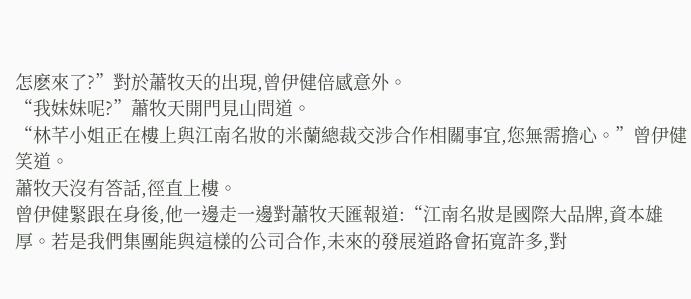怎麽來了?”對於蕭牧天的出現,曾伊健倍感意外。
“我妹妹呢?”蕭牧天開門見山問道。
“林芊小姐正在樓上與江南名妝的米蘭總裁交涉合作相關事宜,您無需擔心。”曾伊健笑道。
蕭牧天沒有答話,徑直上樓。
曾伊健緊跟在身後,他一邊走一邊對蕭牧天匯報道:“江南名妝是國際大品牌,資本雄厚。若是我們集團能與這樣的公司合作,未來的發展道路會拓寬許多,對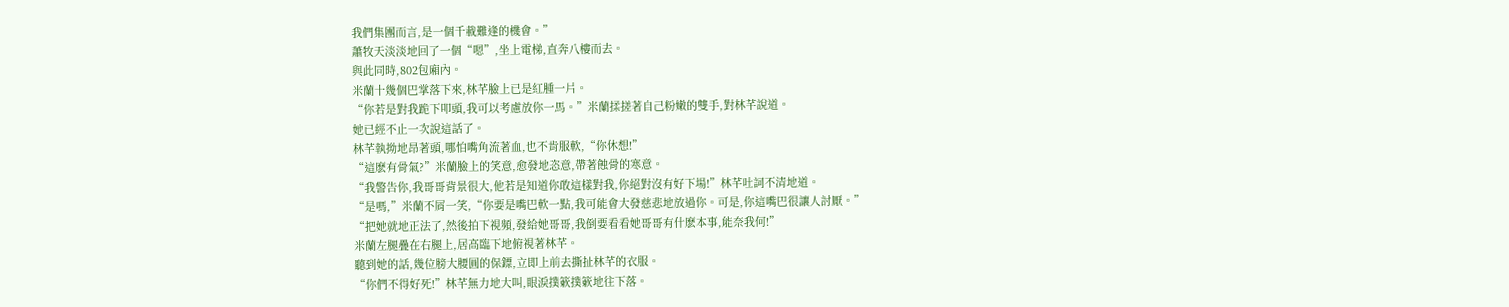我們集團而言,是一個千載難逢的機會。”
蕭牧天淡淡地回了一個“嗯”,坐上電梯,直奔八樓而去。
與此同時,802包廂內。
米蘭十幾個巴掌落下來,林芊臉上已是紅腫一片。
“你若是對我跪下叩頭,我可以考慮放你一馬。”米蘭揉搓著自己粉嫩的雙手,對林芊說道。
她已經不止一次說這話了。
林芊執拗地昂著頭,哪怕嘴角流著血,也不肯服軟,“你休想!”
“這麽有骨氣?”米蘭臉上的笑意,愈發地恣意,帶著蝕骨的寒意。
“我警告你,我哥哥背景很大,他若是知道你敢這樣對我,你絕對沒有好下場!”林芊吐詞不清地道。
“是嗎,”米蘭不屑一笑,“你要是嘴巴軟一點,我可能會大發慈悲地放過你。可是,你這嘴巴很讓人討厭。”
“把她就地正法了,然後拍下視頻,發給她哥哥,我倒要看看她哥哥有什麽本事,能奈我何!”
米蘭左腿疊在右腿上,居高臨下地俯視著林芊。
聽到她的話,幾位膀大腰圓的保鏢,立即上前去撕扯林芊的衣服。
“你們不得好死!”林芊無力地大叫,眼淚撲簌撲簌地往下落。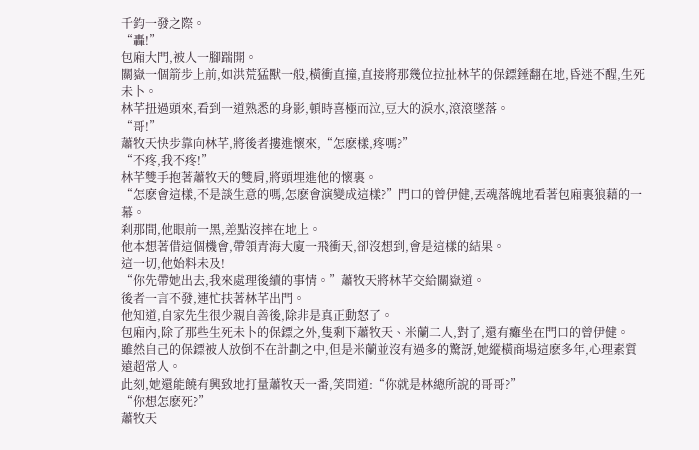千鈞一發之際。
“轟!”
包廂大門,被人一腳踹開。
關嶽一個箭步上前,如洪荒猛獸一般,橫衝直撞,直接將那幾位拉扯林芊的保鏢錘翻在地,昏迷不醒,生死未卜。
林芊扭過頭來,看到一道熟悉的身影,頓時喜極而泣,豆大的淚水,滾滾墜落。
“哥!”
蕭牧天快步靠向林芊,將後者摟進懷來,“怎麽樣,疼嗎?”
“不疼,我不疼!”
林芊雙手抱著蕭牧天的雙肩,將頭埋進他的懷裏。
“怎麽會這樣,不是談生意的嗎,怎麽會演變成這樣?”門口的曾伊健,丟魂落魄地看著包廂裏狼藉的一幕。
刹那間,他眼前一黑,差點沒摔在地上。
他本想著借這個機會,帶領青海大廈一飛衝天,卻沒想到,會是這樣的結果。
這一切,他始料未及!
“你先帶她出去,我來處理後續的事情。”蕭牧天將林芊交給關嶽道。
後者一言不發,連忙扶著林芊出門。
他知道,自家先生很少親自善後,除非是真正動怒了。
包廂內,除了那些生死未卜的保鏢之外,隻剩下蕭牧天、米蘭二人,對了,還有癱坐在門口的曾伊健。
雖然自己的保鏢被人放倒不在計劃之中,但是米蘭並沒有過多的驚訝,她縱橫商場這麽多年,心理素質遠超常人。
此刻,她還能饒有興致地打量蕭牧天一番,笑問道:“你就是林總所說的哥哥?”
“你想怎麽死?”
蕭牧天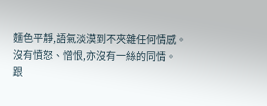麵色平靜,語氣淡漠到不夾雜任何情感。
沒有憤怒、憎恨,亦沒有一絲的同情。
跟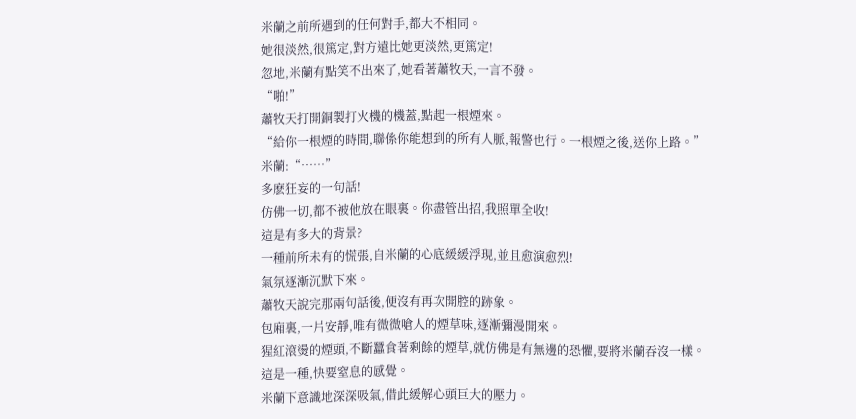米蘭之前所遇到的任何對手,都大不相同。
她很淡然,很篤定,對方遠比她更淡然,更篤定!
忽地,米蘭有點笑不出來了,她看著蕭牧天,一言不發。
“啪!”
蕭牧天打開銅製打火機的機蓋,點起一根煙來。
“給你一根煙的時間,聯係你能想到的所有人脈,報警也行。一根煙之後,送你上路。”
米蘭:“……”
多麽狂妄的一句話!
仿佛一切,都不被他放在眼裏。你盡管出招,我照單全收!
這是有多大的背景?
一種前所未有的慌張,自米蘭的心底緩緩浮現,並且愈演愈烈!
氣氛逐漸沉默下來。
蕭牧天說完那兩句話後,便沒有再次開腔的跡象。
包廂裏,一片安靜,唯有微微嗆人的煙草味,逐漸彌漫開來。
猩紅滾燙的煙頭,不斷蠶食著剩餘的煙草,就仿佛是有無邊的恐懼,要將米蘭吞沒一樣。
這是一種,快要窒息的感覺。
米蘭下意識地深深吸氣,借此緩解心頭巨大的壓力。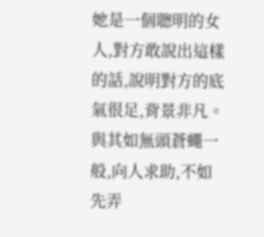她是一個聰明的女人,對方敢說出這樣的話,說明對方的底氣很足,背景非凡。
與其如無頭蒼蠅一般,向人求助,不如先弄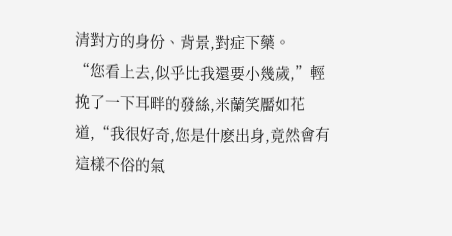清對方的身份、背景,對症下藥。
“您看上去,似乎比我還要小幾歲,”輕挽了一下耳畔的發絲,米蘭笑靨如花道,“我很好奇,您是什麽出身,竟然會有這樣不俗的氣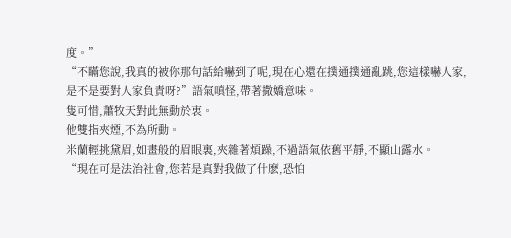度。”
“不瞞您說,我真的被你那句話給嚇到了呢,現在心還在撲通撲通亂跳,您這樣嚇人家,是不是要對人家負責呀?”語氣嗔怪,帶著撒嬌意味。
隻可惜,蕭牧天對此無動於衷。
他雙指夾煙,不為所動。
米蘭輕挑黛眉,如畫般的眉眼裏,夾雜著煩躁,不過語氣依舊平靜,不顯山露水。
“現在可是法治社會,您若是真對我做了什麽,恐怕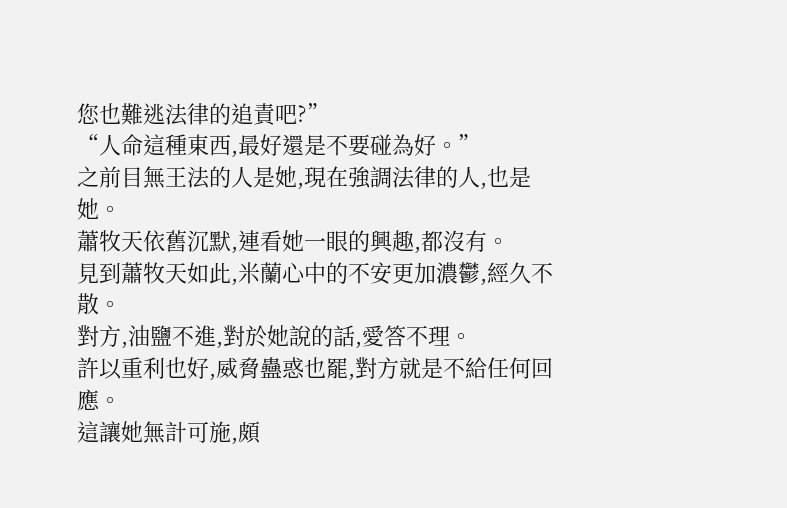您也難逃法律的追責吧?”
“人命這種東西,最好還是不要碰為好。”
之前目無王法的人是她,現在強調法律的人,也是她。
蕭牧天依舊沉默,連看她一眼的興趣,都沒有。
見到蕭牧天如此,米蘭心中的不安更加濃鬱,經久不散。
對方,油鹽不進,對於她說的話,愛答不理。
許以重利也好,威脅蠱惑也罷,對方就是不給任何回應。
這讓她無計可施,頗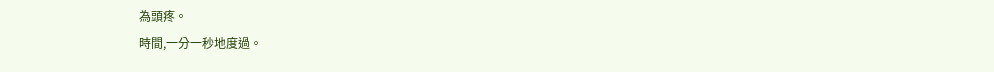為頭疼。
時間,一分一秒地度過。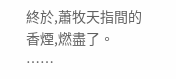終於,蕭牧天指間的香煙,燃盡了。
……